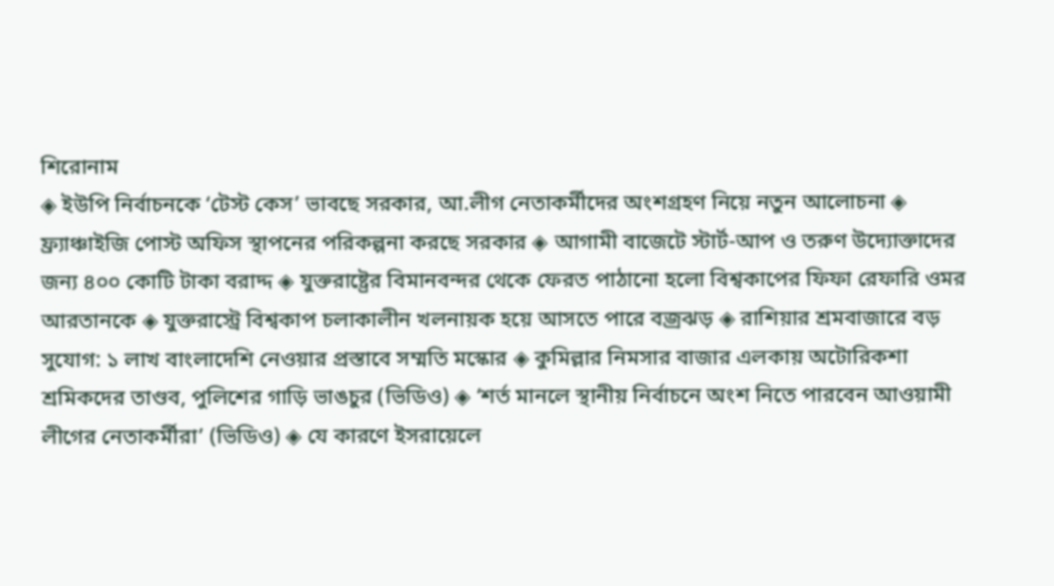শিরোনাম
◈ ইউপি নির্বাচনকে ‘টেস্ট কেস’ ভাবছে সরকার, আ.লীগ নেতাকর্মীদের অংশগ্রহণ নিয়ে নতুন আলোচনা ◈ ফ্র্যাঞ্চাইজি পোস্ট অফিস স্থাপনের পরিকল্পনা করছে সরকার ◈ আগামী বাজেটে স্টার্ট-আপ ও তরুণ উদ্যোক্তাদের জন্য ৪০০ কোটি টাকা বরাদ্দ ◈ যুক্তরাষ্ট্রের বিমানবন্দর থেকে ফেরত পাঠানো হলো বিশ্বকা‌পের ফিফা রেফারি ওমর আরতান‌কে ◈ যুক্তরা‌স্ট্রে বিশ্বকাপ চলাকালীন খলনায়ক হয়ে আস‌তে পারে বজ্রঝড় ◈ রাশিয়ার শ্রমবাজারে বড় সুযোগ: ১ লাখ বাংলাদেশি নেওয়ার প্রস্তাবে সম্মতি মস্কোর ◈ কুমিল্লার নিমসার বাজার এলকায় অটোরিকশা শ্রমিকদের তাণ্ডব, পুলিশের গাড়ি ভাঙচুর (ভিডিও) ◈ ‘শর্ত মানলে স্থানীয় নির্বাচনে অংশ নিতে পারবেন আওয়ামী লীগের নেতাকর্মীরা’ (ভিডিও) ◈ যে কারণে ইসরায়েলে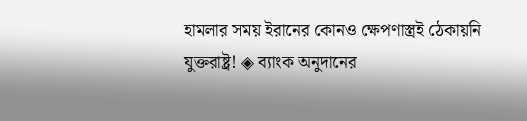হামলার সময় ইরানের কোনও ক্ষেপণাস্ত্রই ঠেকায়নি যুক্তরাষ্ট্র! ◈ ব্যাংক অনুদানের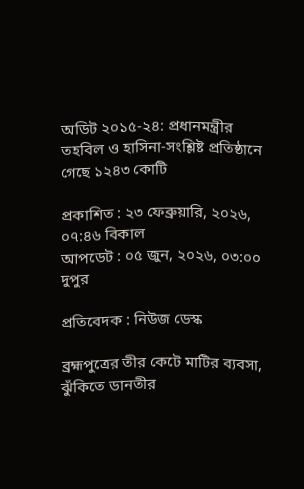অডিট ২০১৫-২৪: প্রধানমন্ত্রীর তহবিল ও হাসিনা-সংশ্লিষ্ট প্রতিষ্ঠানে গেছে ১২৪৩ কোটি

প্রকাশিত : ২৩ ফেব্রুয়ারি, ২০২৬, ০৭:৪৬ বিকাল
আপডেট : ০৫ জুন, ২০২৬, ০৩:০০ দুপুর

প্রতিবেদক : নিউজ ডেস্ক

ব্রহ্মপুত্রের তীর কেটে মাটির ব্যবসা, ঝুঁকিতে ডানতীর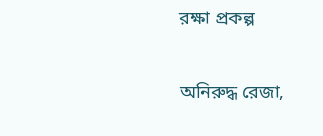রক্ষা প্রকল্প

অনিরুদ্ধ রেজা,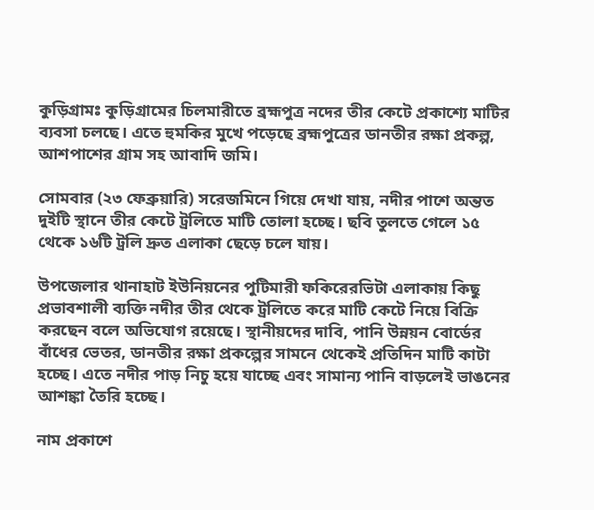কুড়িগ্রামঃ কুড়িগ্রামের চিলমারীতে ব্রহ্মপুত্র নদের তীর কেটে প্রকাশ্যে মাটির ব্যবসা চলছে। এতে হুমকির মুখে পড়েছে ব্রহ্মপুত্রের ডানতীর রক্ষা প্রকল্প, আশপাশের গ্রাম সহ আবাদি জমি।

সোমবার (২৩ ফেব্রুয়ারি) সরেজমিনে গিয়ে দেখা যায়, নদীর পাশে অন্তত দুইটি স্থানে তীর কেটে ট্রলিতে মাটি তোলা হচ্ছে। ছবি তুলতে গেলে ১৫ থেকে ১৬টি ট্রলি দ্রুত এলাকা ছেড়ে চলে যায়।

উপজেলার থানাহাট ইউনিয়নের পুটিমারী ফকিরেরভিটা এলাকায় কিছু প্রভাবশালী ব্যক্তি নদীর তীর থেকে ট্রলিতে করে মাটি কেটে নিয়ে বিক্রি করছেন বলে অভিযোগ রয়েছে। স্থানীয়দের দাবি, পানি উন্নয়ন বোর্ডের বাঁধের ভেতর, ডানতীর রক্ষা প্রকল্পের সামনে থেকেই প্রতিদিন মাটি কাটা হচ্ছে। এতে নদীর পাড় নিচু হয়ে যাচ্ছে এবং সামান্য পানি বাড়লেই ভাঙনের আশঙ্কা তৈরি হচ্ছে।

নাম প্রকাশে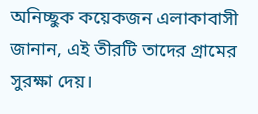অনিচ্ছুক কয়েকজন এলাকাবাসী জানান, এই তীরটি তাদের গ্রামের সুরক্ষা দেয়।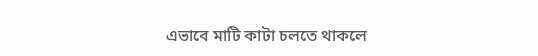এভাবে মাটি কাটা চলতে থাকলে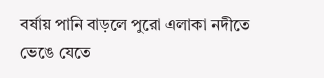বর্ষায় পানি বাড়লে পুরো এলাকা নদীতে ভেঙে যেতে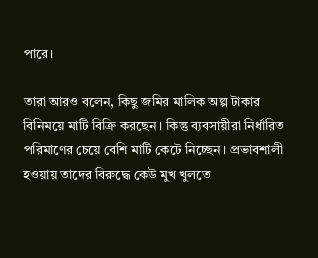পারে।

তারা আরও বলেন, কিছু জমির মালিক অল্প টাকার বিনিময়ে মাটি বিক্রি করছেন। কিন্তু ব্যবসায়ীরা নির্ধারিত পরিমাণের চেয়ে বেশি মাটি কেটে নিচ্ছেন। প্রভাবশালী হওয়ায় তাদের বিরুদ্ধে কেউ মুখ খুলতে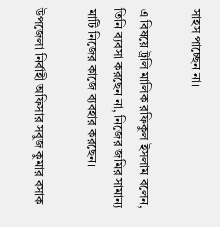সাহস পাচ্ছেন না।

এ বিষয়ে ট্রলি মালিক রফিকুল ইসলাম বলেন, তিনি ব্যবসা করছেন না, নিজের জমির সামান্য মাটি নিজের কাজে ব্যবহার করছেন।

উপজেলা নির্বাহী অফিসার সবুজ কুমার বসাক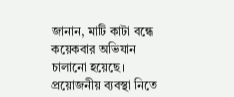জানান, মাটি কাটা বন্ধে কয়েকবার অভিযান চালানো হয়েছে। প্রয়োজনীয় ব্যবস্থা নিতে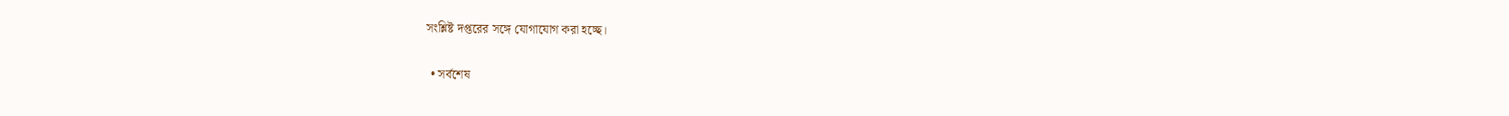সংশ্লিষ্ট দপ্তরের সঙ্গে যোগাযোগ করা হচ্ছে।

  • সর্বশেষ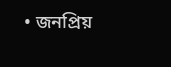• জনপ্রিয়